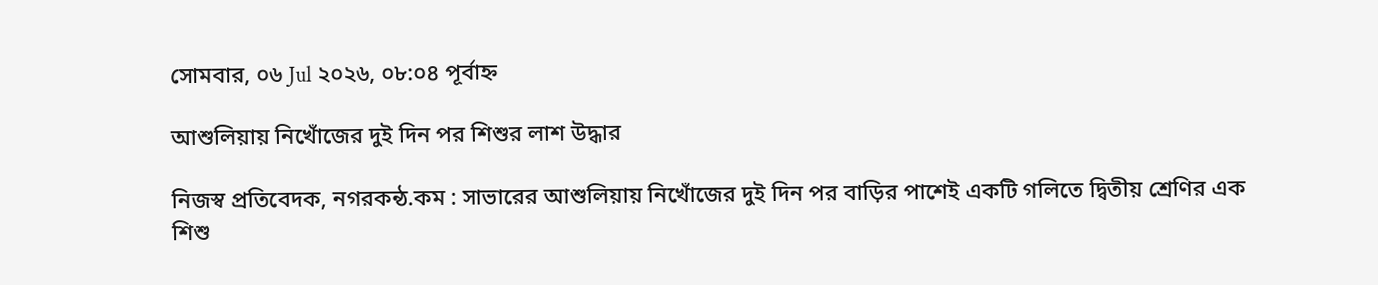সোমবার, ০৬ Jul ২০২৬, ০৮:০৪ পূর্বাহ্ন

আশুলিয়ায় নিখোঁজের দুই দিন পর শিশুর লাশ উদ্ধার

নিজস্ব প্রতিবেদক, নগরকন্ঠ.কম : সাভারের আশুলিয়ায় নিখোঁজের দুই দিন পর বাড়ির পাশেই একটি গলিতে দ্বিতীয় শ্রেণির এক শিশু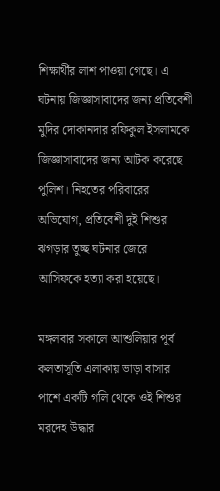শিক্ষার্থীর লাশ পাওয়া গেছে। এ ঘটনায় জিজ্ঞাসাবাদের জন্য প্রতিবেশী মুদির দোকানদার রফিকুল ইসলামকে জিজ্ঞাসাবাদের জন্য আটক করেছে পুলিশ। নিহতের পরিবারের অভিযোগ, প্রতিবেশী দুই শিশুর ঝগড়ার তুচ্ছ ঘটনার জেরে আসিফকে হত্যা করা হয়েছে।

মঙ্গলবার সকালে আশুলিয়ার পূর্ব কলতাসূতি এলাকায় ভাড়া বাসার পাশে একটি গলি থেকে ওই শিশুর মরদেহ উদ্ধার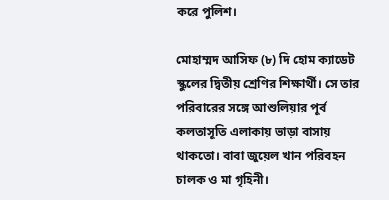করে পুলিশ।

মোহাম্মদ আসিফ (৮) দি হোম ক্যাডেট স্কুলের দ্বিতীয় শ্রেণির শিক্ষার্থী। সে তার পরিবারের সঙ্গে আশুলিয়ার পূর্ব কলতাসূতি এলাকায় ভাড়া বাসায় থাকতো। বাবা জুয়েল খান পরিবহন চালক ও মা গৃহিনী।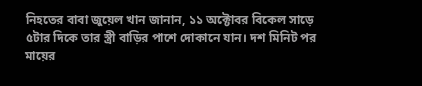নিহতের বাবা জুয়েল খান জানান, ১১ অক্টোবর বিকেল সাড়ে ৫টার দিকে তার স্ত্রী বাড়ির পাশে দোকানে যান। দশ মিনিট পর মায়ের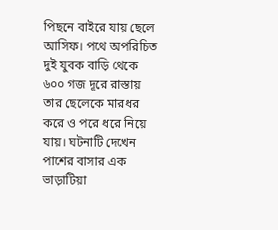পিছনে বাইরে যায় ছেলে আসিফ। পথে অপরিচিত দুই যুবক বাড়ি থেকে ৬০০ গজ দূরে রাস্তায় তার ছেলেকে মারধর করে ও পরে ধরে নিয়ে যায়। ঘটনাটি দেখেন পাশের বাসার এক ভাড়াটিয়া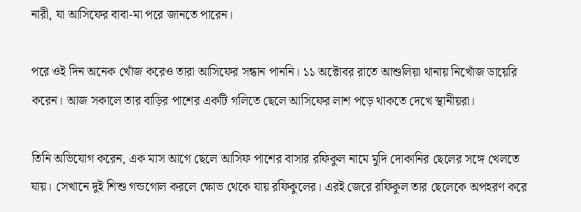নারী, যা আসিফের বাবা-মা পরে জানতে পারেন।

পরে ওই দিন অনেক খোঁজ করেও তারা আসিফের সন্ধান পাননি। ১১ অক্টোবর রাতে আশুলিয়া থানায় নিখোঁজ ডায়েরি করেন। আজ সকালে তার বাড়ির পাশের একটি গলিতে ছেলে আসিফের লাশ পড়ে থাকতে দেখে স্থানীয়রা।

তিনি অভিযোগ করেন, এক মাস আগে ছেলে আসিফ পাশের বাসার রফিকুল নামে মুদি দোকানির ছেলের সঙ্গে খেলতে যায়। সেখানে দুই শিশু গন্ডগোল করলে ক্ষোভ থেকে যায় রফিকুলের। এরই জেরে রফিকুল তার ছেলেকে অপহরণ করে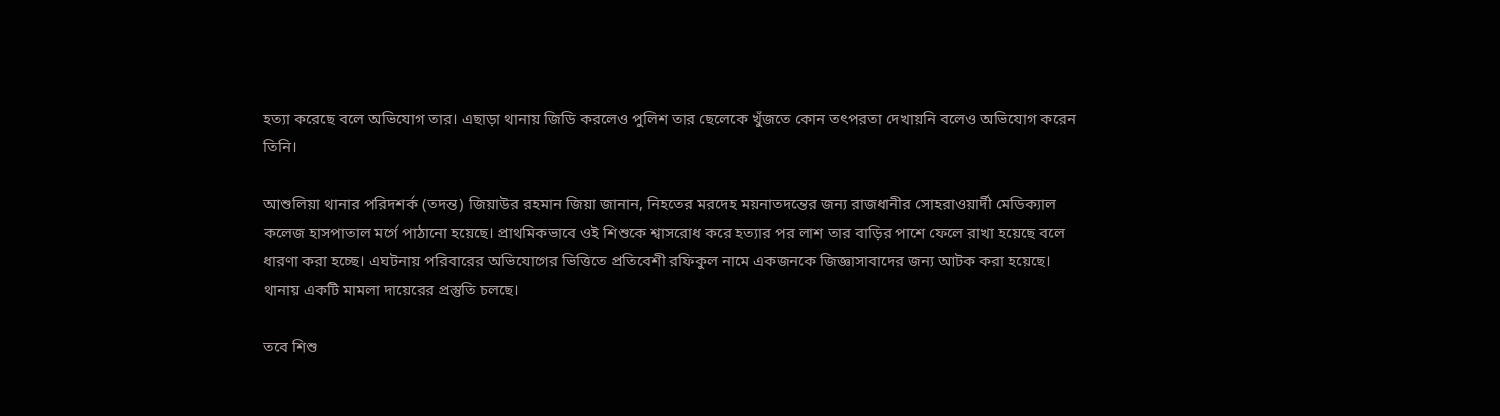হত্যা করেছে বলে অভিযোগ তার। এছাড়া থানায় জিডি করলেও পুলিশ তার ছেলেকে খুঁজতে কোন তৎপরতা দেখায়নি বলেও অভিযোগ করেন তিনি।

আশুলিয়া থানার পরিদশর্ক (তদন্ত) জিয়াউর রহমান জিয়া জানান, নিহতের মরদেহ ময়নাতদন্তের জন্য রাজধানীর সোহরাওয়ার্দী মেডি‌ক‌্যাল কলেজ হাসপাতাল মর্গে পাঠানো হয়েছে। প্রাথমিকভাবে ওই শিশুকে শ্বাসরোধ করে হত্যার পর লাশ তার বাড়ির পাশে ফেলে রাখা হয়েছে বলে ধারণা করা হচ্ছে। এঘটনায় পরিবারের অভিযোগের ভিত্তিতে প্রতিবেশী রফিকুল নামে একজনকে জিজ্ঞাসাবাদের জন্য আটক করা হয়েছে। থানায় একটি মামলা দায়েরের প্রস্তুতি চলছে।

তবে শিশু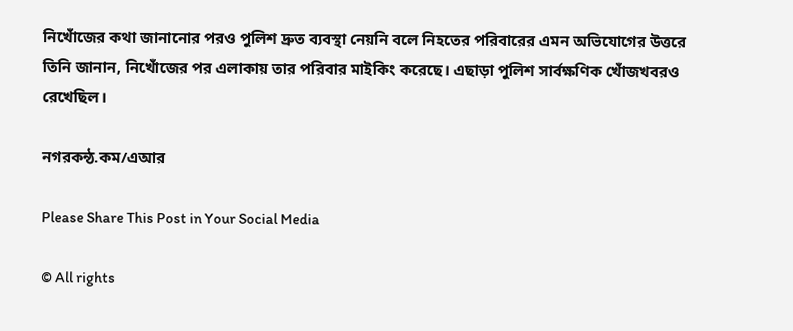নিখোঁজের কথা জানানোর পরও পুলিশ দ্রুত ব্যবস্থা নেয়নি বলে নিহতের পরিবারের এমন অভিযোগের উত্তরে তিনি জানান, নিখোঁজের পর এলাকায় তার পরিবার মাইকিং করেছে। এছাড়া পুলিশ সার্বক্ষণিক খোঁজখবরও রেখেছিল।

নগরকন্ঠ.কম/এআর

Please Share This Post in Your Social Media

© All rights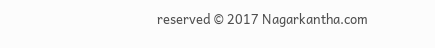reserved © 2017 Nagarkantha.com